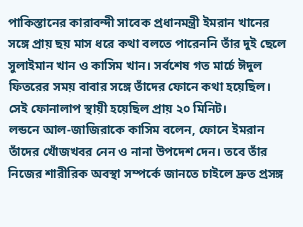পাকিস্তানের কারাবন্দী সাবেক প্রধানমন্ত্রী ইমরান খানের সঙ্গে প্রায় ছয় মাস ধরে কথা বলতে পারেননি তাঁর দুই ছেলে সুলাইমান খান ও কাসিম খান। সর্বশেষ গত মার্চে ঈদুল ফিতরের সময় বাবার সঙ্গে তাঁদের ফোনে কথা হয়েছিল। সেই ফোনালাপ স্থায়ী হয়েছিল প্রায় ২০ মিনিট।
লন্ডনে আল-জাজিরাকে কাসিম বলেন, ফোনে ইমরান তাঁদের খোঁজখবর নেন ও নানা উপদেশ দেন। তবে তাঁর নিজের শারীরিক অবস্থা সম্পর্কে জানতে চাইলে দ্রুত প্রসঙ্গ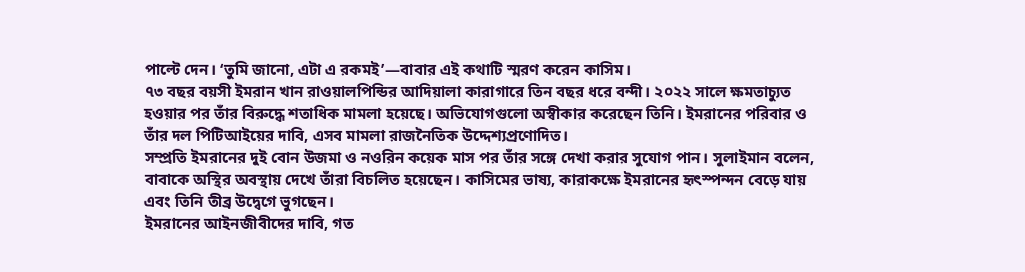পাল্টে দেন। ‘তুমি জানো, এটা এ রকমই’—বাবার এই কথাটি স্মরণ করেন কাসিম।
৭৩ বছর বয়সী ইমরান খান রাওয়ালপিন্ডির আদিয়ালা কারাগারে তিন বছর ধরে বন্দী। ২০২২ সালে ক্ষমতাচ্যুত হওয়ার পর তাঁর বিরুদ্ধে শতাধিক মামলা হয়েছে। অভিযোগগুলো অস্বীকার করেছেন তিনি। ইমরানের পরিবার ও তাঁর দল পিটিআইয়ের দাবি, এসব মামলা রাজনৈতিক উদ্দেশ্যপ্রণোদিত।
সম্প্রতি ইমরানের দুই বোন উজমা ও নওরিন কয়েক মাস পর তাঁর সঙ্গে দেখা করার সুযোগ পান। সুলাইমান বলেন, বাবাকে অস্থির অবস্থায় দেখে তাঁরা বিচলিত হয়েছেন। কাসিমের ভাষ্য, কারাকক্ষে ইমরানের হৃৎস্পন্দন বেড়ে যায় এবং তিনি তীব্র উদ্বেগে ভুগছেন।
ইমরানের আইনজীবীদের দাবি, গত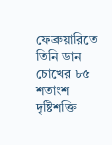ফেব্রুয়ারিতে তিনি ডান চোখের ৮৫ শতাংশ দৃষ্টিশক্তি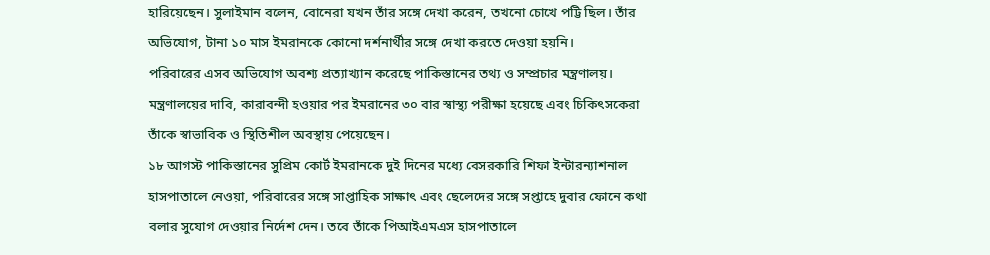হারিয়েছেন। সুলাইমান বলেন, বোনেরা যখন তাঁর সঙ্গে দেখা করেন, তখনো চোখে পট্টি ছিল। তাঁর অভিযোগ, টানা ১০ মাস ইমরানকে কোনো দর্শনার্থীর সঙ্গে দেখা করতে দেওয়া হয়নি।
পরিবারের এসব অভিযোগ অবশ্য প্রত্যাখ্যান করেছে পাকিস্তানের তথ্য ও সম্প্রচার মন্ত্রণালয়। মন্ত্রণালয়ের দাবি, কারাবন্দী হওয়ার পর ইমরানের ৩০ বার স্বাস্থ্য পরীক্ষা হয়েছে এবং চিকিৎসকেরা তাঁকে স্বাভাবিক ও স্থিতিশীল অবস্থায় পেয়েছেন।
১৮ আগস্ট পাকিস্তানের সুপ্রিম কোর্ট ইমরানকে দুই দিনের মধ্যে বেসরকারি শিফা ইন্টারন্যাশনাল হাসপাতালে নেওয়া, পরিবারের সঙ্গে সাপ্তাহিক সাক্ষাৎ এবং ছেলেদের সঙ্গে সপ্তাহে দুবার ফোনে কথা বলার সুযোগ দেওয়ার নির্দেশ দেন। তবে তাঁকে পিআইএমএস হাসপাতালে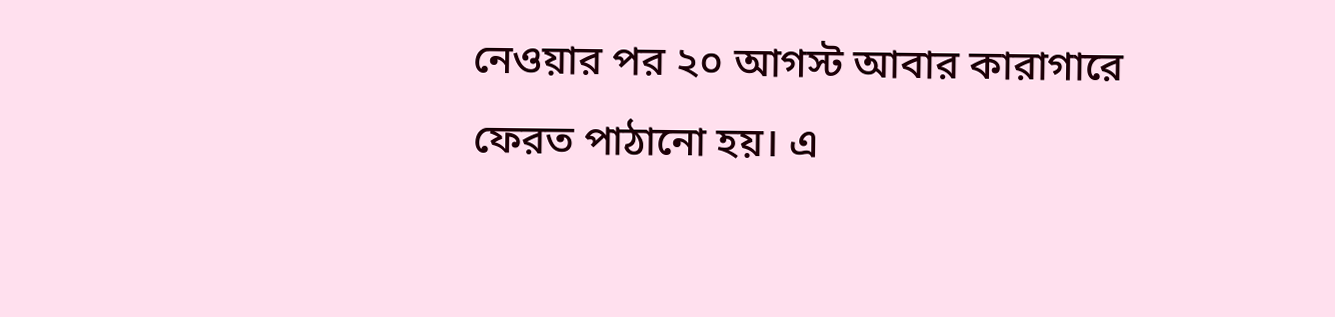নেওয়ার পর ২০ আগস্ট আবার কারাগারে ফেরত পাঠানো হয়। এ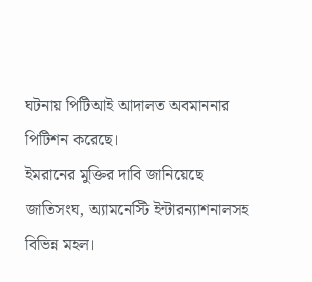ঘটনায় পিটিআই আদালত অবমাননার পিটিশন করেছে।
ইমরানের মুক্তির দাবি জানিয়েছে জাতিসংঘ, অ্যামনেস্টি ইন্টারন্যাশনালসহ বিভিন্ন মহল।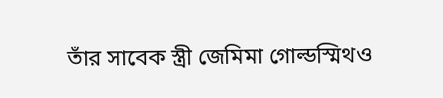তাঁর সাবেক স্ত্রী জেমিমা গোল্ডস্মিথও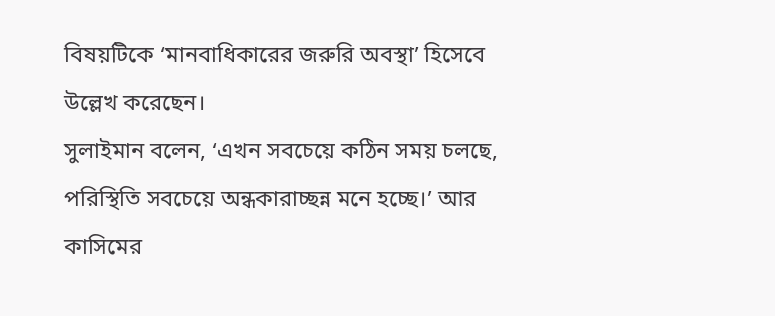বিষয়টিকে ‘মানবাধিকারের জরুরি অবস্থা’ হিসেবে উল্লেখ করেছেন।
সুলাইমান বলেন, ‘এখন সবচেয়ে কঠিন সময় চলছে, পরিস্থিতি সবচেয়ে অন্ধকারাচ্ছন্ন মনে হচ্ছে।’ আর কাসিমের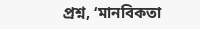প্রশ্ন, ‘মানবিকতা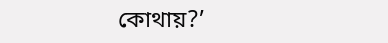কোথায়?’